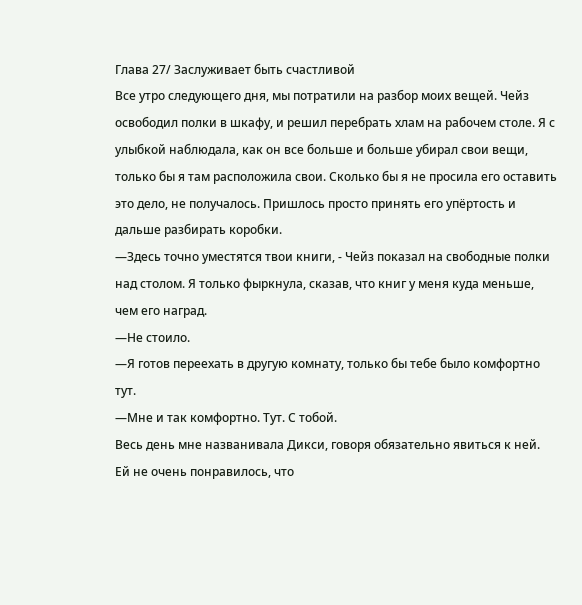Глава 27/ Заслуживает быть счастливой
Все утро следующего дня, мы потратили на разбор моих вещей. Чейз освободил полки в шкафу, и решил перебрать хлам на рабочем столе. Я с улыбкой наблюдала, как он все больше и больше убирал свои вещи, только бы я там расположила свои. Сколько бы я не просила его оставить это дело, не получалось. Пришлось просто принять его упёртость и дальше разбирать коробки.
—Здесь точно уместятся твои книги, - Чейз показал на свободные полки над столом. Я только фыркнула, сказав, что книг у меня куда меньше, чем его наград.
—Не стоило.
—Я готов переехать в другую комнату, только бы тебе было комфортно тут.
—Мне и так комфортно. Тут. С тобой.
Весь день мне названивала Дикси, говоря обязательно явиться к ней. Ей не очень понравилось, что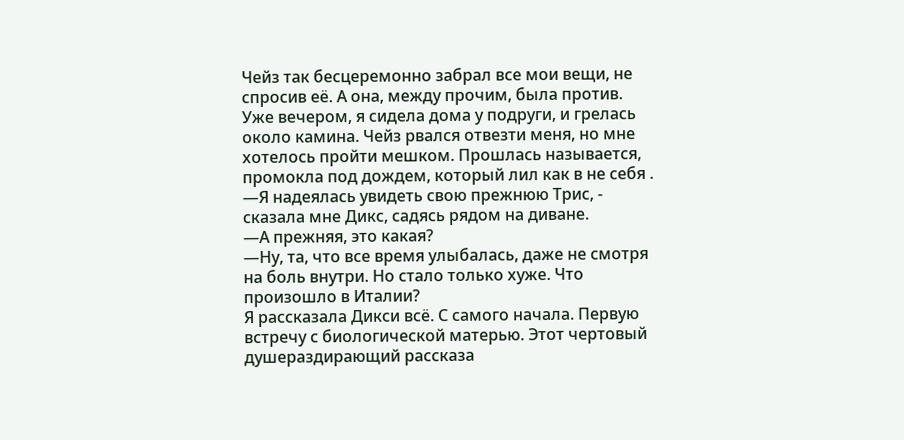Чейз так бесцеремонно забрал все мои вещи, не спросив её. А она, между прочим, была против.
Уже вечером, я сидела дома у подруги, и грелась около камина. Чейз рвался отвезти меня, но мне хотелось пройти мешком. Прошлась называется, промокла под дождем, который лил как в не себя .
—Я надеялась увидеть свою прежнюю Трис, - сказала мне Дикс, садясь рядом на диване.
—А прежняя, это какая?
—Ну, та, что все время улыбалась, даже не смотря на боль внутри. Но стало только хуже. Что произошло в Италии?
Я рассказала Дикси всё. С самого начала. Первую встречу с биологической матерью. Этот чертовый душераздирающий рассказа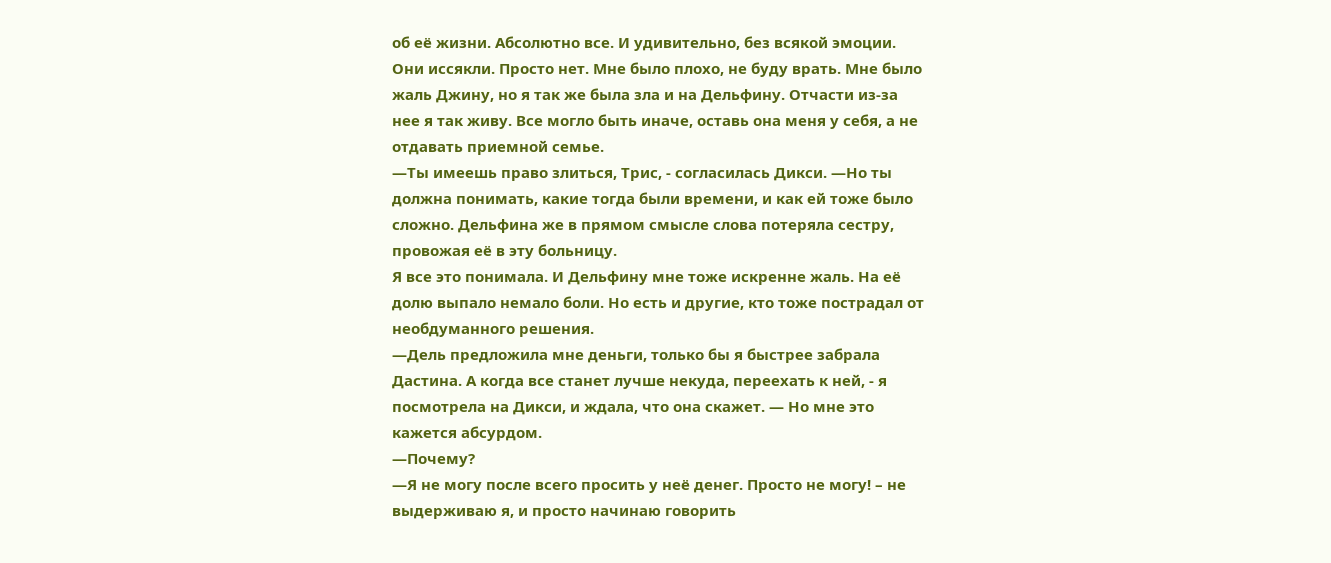об её жизни. Абсолютно все. И удивительно, без всякой эмоции. Они иссякли. Просто нет. Мне было плохо, не буду врать. Мне было жаль Джину, но я так же была зла и на Дельфину. Отчасти из-за нее я так живу. Все могло быть иначе, оставь она меня у себя, а не отдавать приемной семье.
—Ты имеешь право злиться, Трис, - согласилась Дикси. —Но ты должна понимать, какие тогда были времени, и как ей тоже было сложно. Дельфина же в прямом смысле слова потеряла сестру, провожая её в эту больницу.
Я все это понимала. И Дельфину мне тоже искренне жаль. На её долю выпало немало боли. Но есть и другие, кто тоже пострадал от необдуманного решения.
—Дель предложила мне деньги, только бы я быстрее забрала Дастина. А когда все станет лучше некуда, переехать к ней, - я посмотрела на Дикси, и ждала, что она скажет. — Но мне это кажется абсурдом.
—Почему?
—Я не могу после всего просить у неё денег. Просто не могу! – не выдерживаю я, и просто начинаю говорить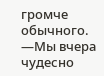громче обычного.
—Мы вчера чудесно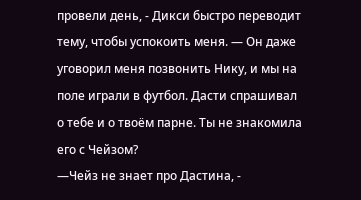провели день, - Дикси быстро переводит тему, чтобы успокоить меня. — Он даже уговорил меня позвонить Нику, и мы на поле играли в футбол. Дасти спрашивал о тебе и о твоём парне. Ты не знакомила его с Чейзом?
—Чейз не знает про Дастина, -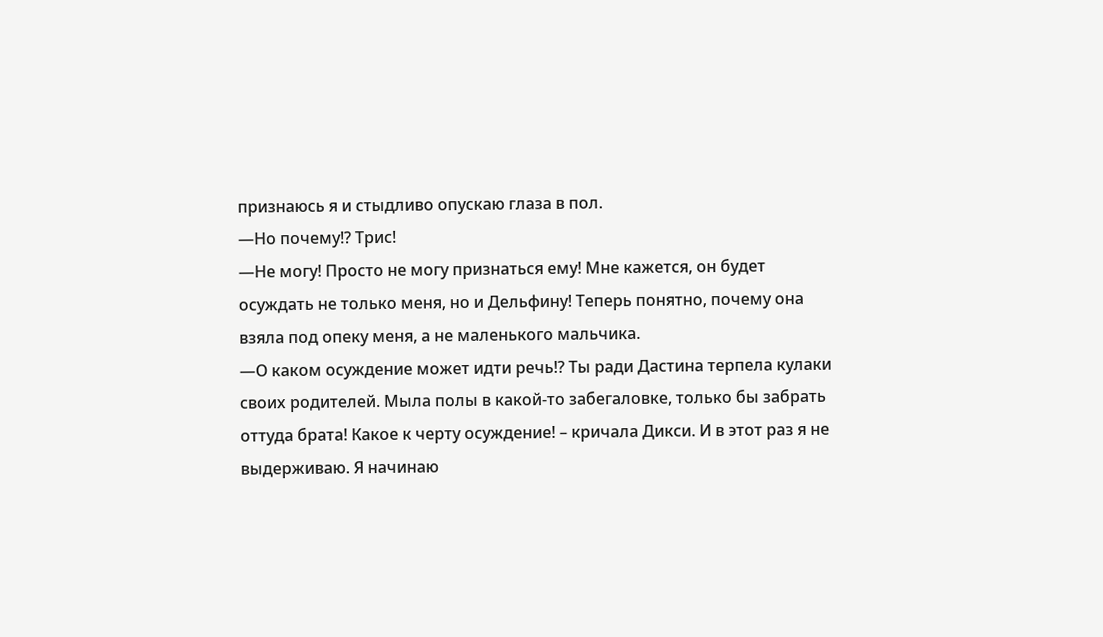признаюсь я и стыдливо опускаю глаза в пол.
—Но почему!? Трис!
—Не могу! Просто не могу признаться ему! Мне кажется, он будет осуждать не только меня, но и Дельфину! Теперь понятно, почему она взяла под опеку меня, а не маленького мальчика.
—О каком осуждение может идти речь!? Ты ради Дастина терпела кулаки своих родителей. Мыла полы в какой-то забегаловке, только бы забрать оттуда брата! Какое к черту осуждение! – кричала Дикси. И в этот раз я не выдерживаю. Я начинаю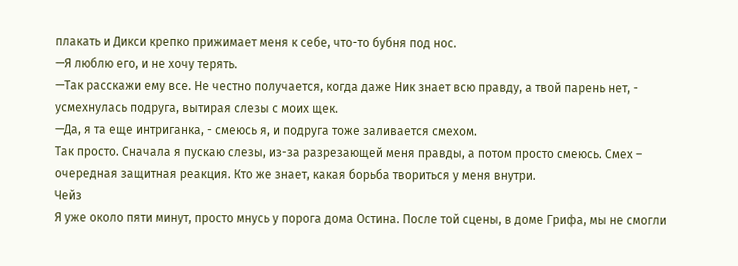плакать и Дикси крепко прижимает меня к себе, что-то бубня под нос.
—Я люблю его, и не хочу терять.
—Так расскажи ему все. Не честно получается, когда даже Ник знает всю правду, а твой парень нет, - усмехнулась подруга, вытирая слезы с моих щек.
—Да, я та еще интриганка, - смеюсь я, и подруга тоже заливается смехом.
Так просто. Сначала я пускаю слезы, из-за разрезающей меня правды, а потом просто смеюсь. Смех – очередная защитная реакция. Кто же знает, какая борьба твориться у меня внутри.
Чейз
Я уже около пяти минут, просто мнусь у порога дома Остина. После той сцены, в доме Грифа, мы не смогли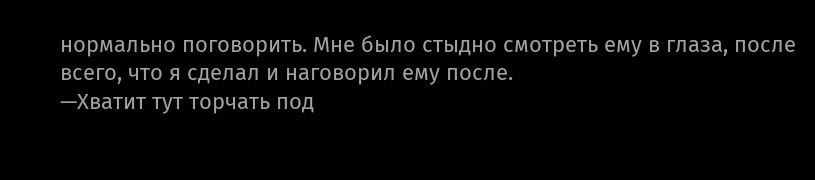нормально поговорить. Мне было стыдно смотреть ему в глаза, после всего, что я сделал и наговорил ему после.
—Хватит тут торчать под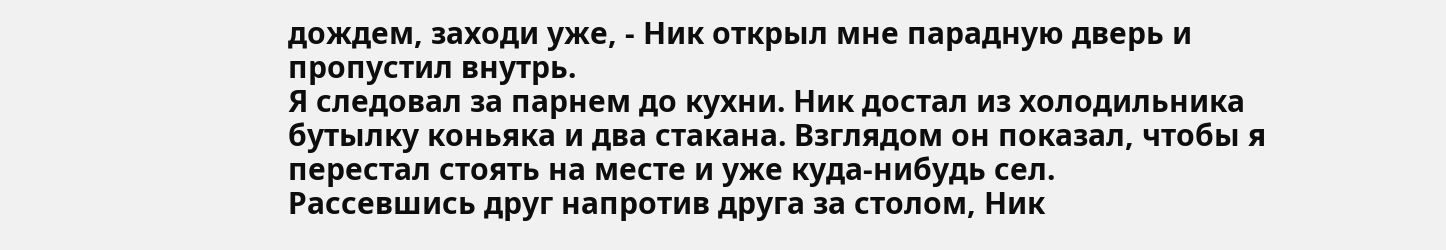дождем, заходи уже, - Ник открыл мне парадную дверь и пропустил внутрь.
Я следовал за парнем до кухни. Ник достал из холодильника бутылку коньяка и два стакана. Взглядом он показал, чтобы я перестал стоять на месте и уже куда-нибудь сел.
Рассевшись друг напротив друга за столом, Ник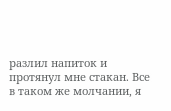разлил напиток и протянул мне стакан. Все в таком же молчании, я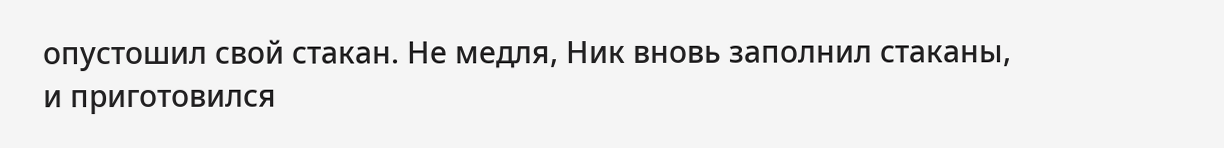опустошил свой стакан. Не медля, Ник вновь заполнил стаканы, и приготовился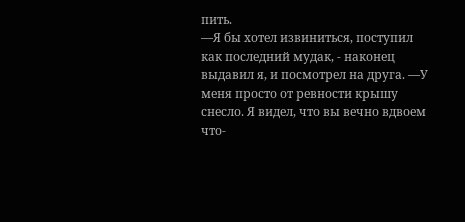пить.
—Я бы хотел извиниться, поступил как последний мудак, - наконец выдавил я, и посмотрел на друга. —У меня просто от ревности крышу снесло. Я видел, что вы вечно вдвоем что-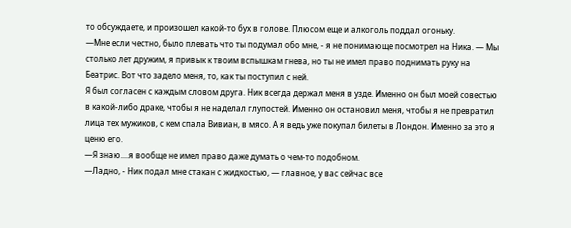то обсуждаете, и произошел какой-то бух в голове. Плюсом еще и алкоголь поддал огоньку.
—Мне если честно, было плевать что ты подумал обо мне, - я не понимающе посмотрел на Ника. — Мы столько лет дружим, я привык к твоим вспышкам гнева, но ты не имел право поднимать руку на Беатрис. Вот что задело меня, то, как ты поступил с ней.
Я был согласен с каждым словом друга. Ник всегда держал меня в узде. Именно он был моей совестью в какой-либо драке, чтобы я не наделал глупостей. Именно он остановил меня, чтобы я не превратил лица тех мужиков, с кем спала Вивиан, в мясо. А я ведь уже покупал билеты в Лондон. Именно за это я ценю его.
—Я знаю....я вообще не имел право даже думать о чем-то подобном.
—Ладно, - Ник подал мне стакан с жидкостью, — главное, у вас сейчас все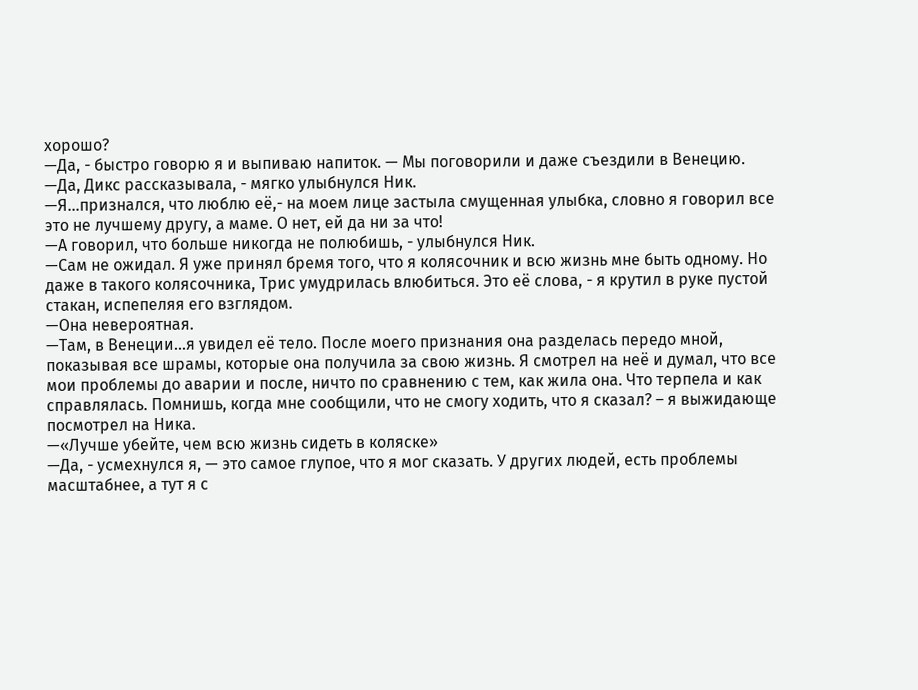хорошо?
—Да, - быстро говорю я и выпиваю напиток. — Мы поговорили и даже съездили в Венецию.
—Да, Дикс рассказывала, - мягко улыбнулся Ник.
—Я...признался, что люблю её,- на моем лице застыла смущенная улыбка, словно я говорил все это не лучшему другу, а маме. О нет, ей да ни за что!
—А говорил, что больше никогда не полюбишь, - улыбнулся Ник.
—Сам не ожидал. Я уже принял бремя того, что я колясочник и всю жизнь мне быть одному. Но даже в такого колясочника, Трис умудрилась влюбиться. Это её слова, - я крутил в руке пустой стакан, испепеляя его взглядом.
—Она невероятная.
—Там, в Венеции...я увидел её тело. После моего признания она разделась передо мной, показывая все шрамы, которые она получила за свою жизнь. Я смотрел на неё и думал, что все мои проблемы до аварии и после, ничто по сравнению с тем, как жила она. Что терпела и как справлялась. Помнишь, когда мне сообщили, что не смогу ходить, что я сказал? – я выжидающе посмотрел на Ника.
—«Лучше убейте, чем всю жизнь сидеть в коляске»
—Да, - усмехнулся я, — это самое глупое, что я мог сказать. У других людей, есть проблемы масштабнее, а тут я с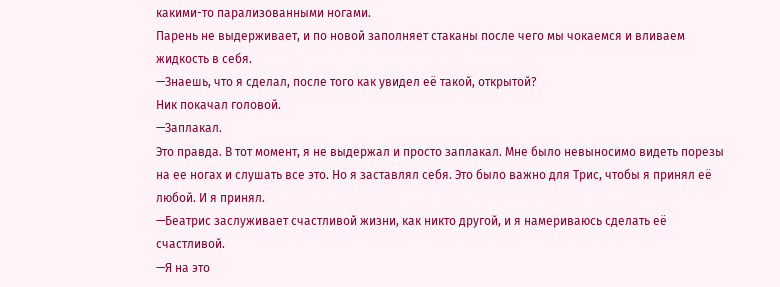какими-то парализованными ногами.
Парень не выдерживает, и по новой заполняет стаканы после чего мы чокаемся и вливаем жидкость в себя.
—Знаешь, что я сделал, после того как увидел её такой, открытой?
Ник покачал головой.
—Заплакал.
Это правда. В тот момент, я не выдержал и просто заплакал. Мне было невыносимо видеть порезы на ее ногах и слушать все это. Но я заставлял себя. Это было важно для Трис, чтобы я принял её любой. И я принял.
—Беатрис заслуживает счастливой жизни, как никто другой, и я намериваюсь сделать её счастливой.
—Я на это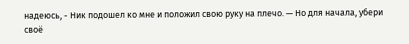надеюсь, - Ник подошел ко мне и положил свою руку на плечо. — Но для начала, убери своё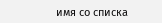имя со списка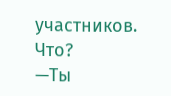участников.
Что?
—Ты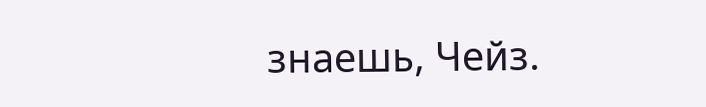знаешь, Чейз.